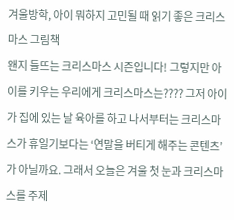겨울방학, 아이 뭐하지 고민될 때 읽기 좋은 크리스마스 그림책
왠지 들뜨는 크리스마스 시즌입니다! 그렇지만 아이를 키우는 우리에게 크리스마스는???? 그저 아이가 집에 있는 날 육아를 하고 나서부터는 크리스마스가 휴일기보다는 ‘연말을 버티게 해주는 콘텐츠’가 아닐까요. 그래서 오늘은 겨울 첫 눈과 크리스마스를 주제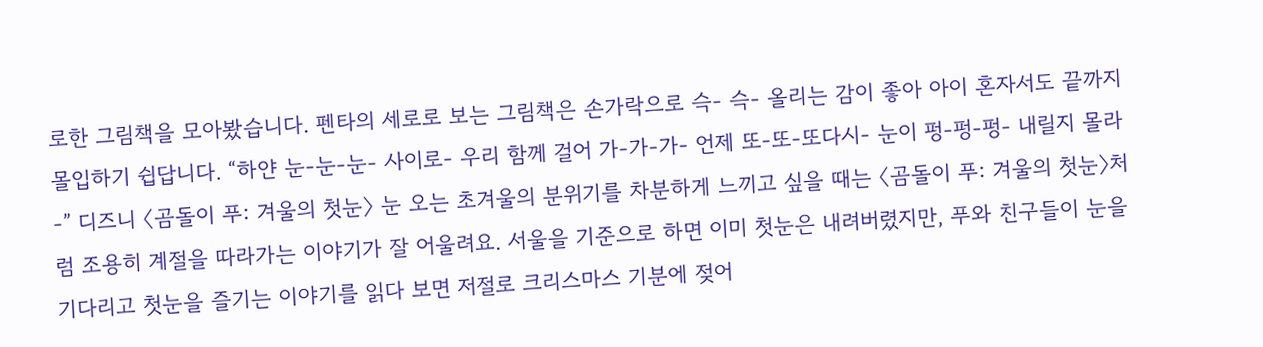로한 그림책을 모아봤습니다. 펜타의 세로로 보는 그림책은 손가락으로 슥- 슥- 올리는 감이 좋아 아이 혼자서도 끝까지 몰입하기 쉽답니다. “하얀 눈-눈-눈- 사이로- 우리 함께 걸어 가-가-가- 언제 또-또-또다시- 눈이 펑-펑-펑- 내릴지 몰라-” 디즈니 〈곰돌이 푸: 겨울의 첫눈〉 눈 오는 초겨울의 분위기를 차분하게 느끼고 싶을 때는 〈곰돌이 푸: 겨울의 첫눈〉처럼 조용히 계절을 따라가는 이야기가 잘 어울려요. 서울을 기준으로 하면 이미 첫눈은 내려버렸지만, 푸와 친구들이 눈을 기다리고 첫눈을 즐기는 이야기를 읽다 보면 저절로 크리스마스 기분에 젖어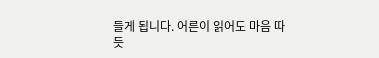들게 됩니다. 어른이 읽어도 마음 따듯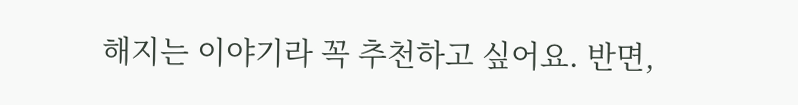해지는 이야기라 꼭 추천하고 싶어요. 반면,